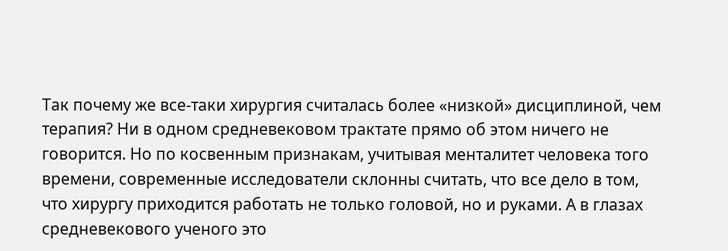Так почему же все-таки хирургия считалась более «низкой» дисциплиной, чем терапия? Ни в одном средневековом трактате прямо об этом ничего не говорится. Но по косвенным признакам, учитывая менталитет человека того времени, современные исследователи склонны считать, что все дело в том, что хирургу приходится работать не только головой, но и руками. А в глазах средневекового ученого это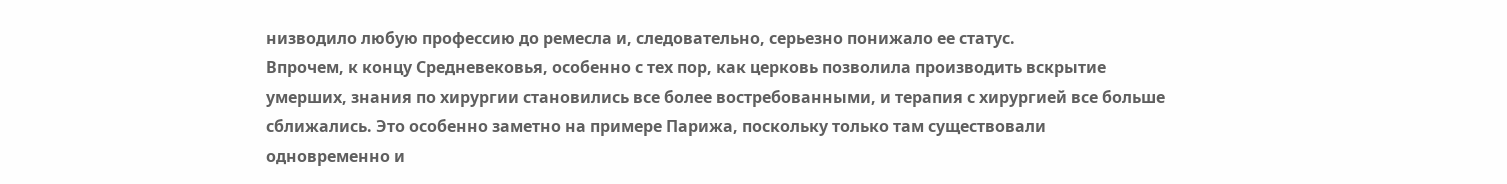низводило любую профессию до ремесла и, следовательно, серьезно понижало ее статус.
Впрочем, к концу Средневековья, особенно с тех пор, как церковь позволила производить вскрытие умерших, знания по хирургии становились все более востребованными, и терапия с хирургией все больше сближались. Это особенно заметно на примере Парижа, поскольку только там существовали одновременно и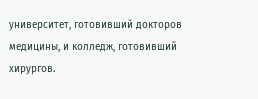университет, готовивший докторов медицины, и колледж, готовивший хирургов.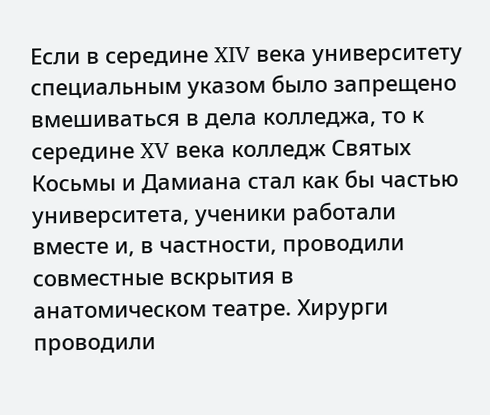Если в середине XIV века университету специальным указом было запрещено вмешиваться в дела колледжа, то к середине XV века колледж Святых Косьмы и Дамиана стал как бы частью университета, ученики работали вместе и, в частности, проводили совместные вскрытия в анатомическом театре. Хирурги проводили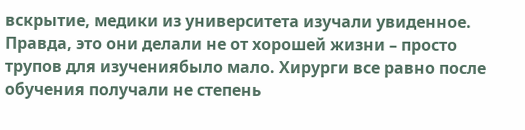вскрытие, медики из университета изучали увиденное. Правда, это они делали не от хорошей жизни – просто трупов для изучениябыло мало. Хирурги все равно после обучения получали не степень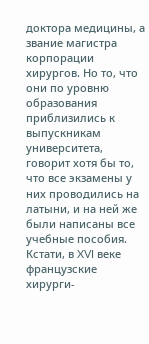доктора медицины, а звание магистра корпорации хирургов. Но то, что они по уровню образования приблизились к выпускникам университета, говорит хотя бы то, что все экзамены у них проводились на латыни, и на ней же были написаны все учебные пособия.
Кстати, в XVI веке французские хирурги-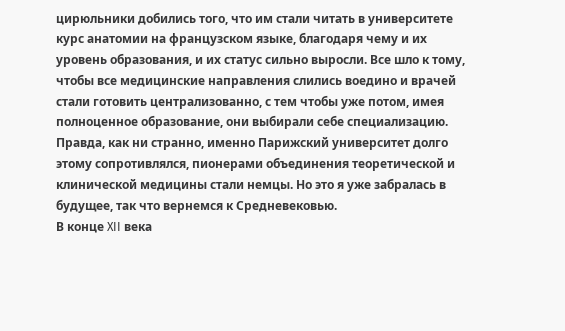цирюльники добились того, что им стали читать в университете курс анатомии на французском языке, благодаря чему и их уровень образования, и их статус сильно выросли. Все шло к тому, чтобы все медицинские направления слились воедино и врачей стали готовить централизованно, с тем чтобы уже потом, имея полноценное образование, они выбирали себе специализацию. Правда, как ни странно, именно Парижский университет долго этому сопротивлялся, пионерами объединения теоретической и клинической медицины стали немцы. Но это я уже забралась в будущее, так что вернемся к Средневековью.
В конце XII века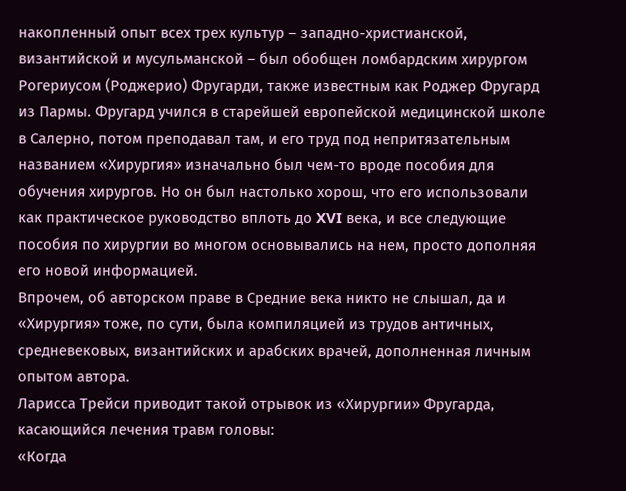накопленный опыт всех трех культур – западно-христианской, византийской и мусульманской – был обобщен ломбардским хирургом Рогериусом (Роджерио) Фругарди, также известным как Роджер Фругард из Пармы. Фругард учился в старейшей европейской медицинской школе в Салерно, потом преподавал там, и его труд под непритязательным названием «Хирургия» изначально был чем-то вроде пособия для обучения хирургов. Но он был настолько хорош, что его использовали как практическое руководство вплоть до XVI века, и все следующие пособия по хирургии во многом основывались на нем, просто дополняя его новой информацией.
Впрочем, об авторском праве в Средние века никто не слышал, да и «Хирургия» тоже, по сути, была компиляцией из трудов античных, средневековых, византийских и арабских врачей, дополненная личным опытом автора.
Ларисса Трейси приводит такой отрывок из «Хирургии» Фругарда, касающийся лечения травм головы:
«Когда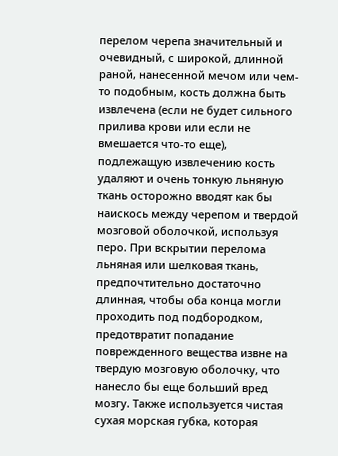перелом черепа значительный и очевидный, с широкой, длинной раной, нанесенной мечом или чем-то подобным, кость должна быть извлечена (если не будет сильного прилива крови или если не вмешается что-то еще), подлежащую извлечению кость удаляют и очень тонкую льняную ткань осторожно вводят как бы наискось между черепом и твердой мозговой оболочкой, используя перо. При вскрытии перелома льняная или шелковая ткань, предпочтительно достаточно длинная, чтобы оба конца могли проходить под подбородком, предотвратит попадание поврежденного вещества извне на твердую мозговую оболочку, что нанесло бы еще больший вред мозгу. Также используется чистая сухая морская губка, которая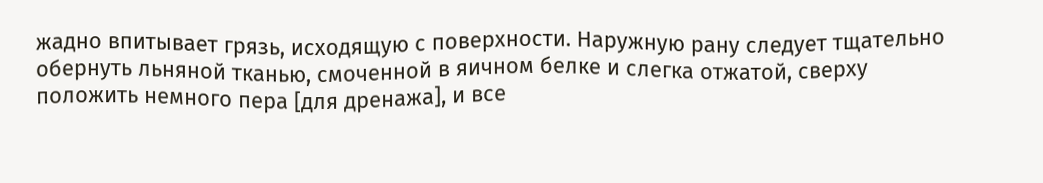жадно впитывает грязь, исходящую с поверхности. Наружную рану следует тщательно обернуть льняной тканью, смоченной в яичном белке и слегка отжатой, сверху положить немного пера [для дренажа], и все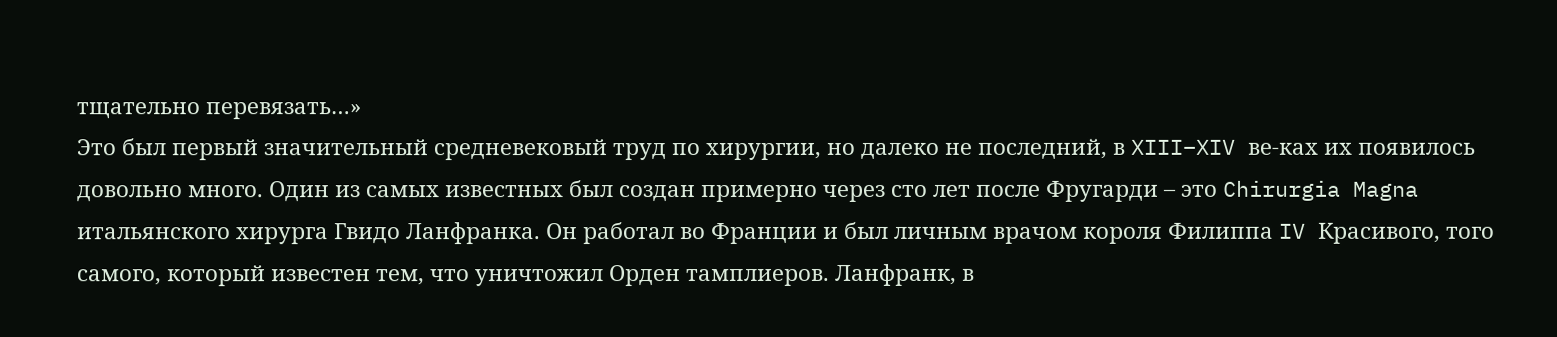тщательно перевязать…»
Это был первый значительный средневековый труд по хирургии, но далеко не последний, в XIII–XIV ве-ках их появилось довольно много. Один из самых известных был создан примерно через сто лет после Фругарди – это Chirurgia Magna итальянского хирурга Гвидо Ланфранка. Он работал во Франции и был личным врачом короля Филиппа IV Красивого, того самого, который известен тем, что уничтожил Орден тамплиеров. Ланфранк, в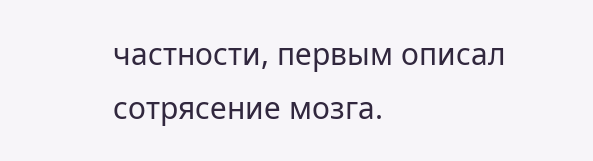частности, первым описал сотрясение мозга.